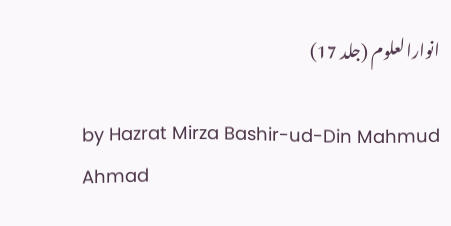انوارالعلوم (جلد 17)

by Hazrat Mirza Bashir-ud-Din Mahmud Ahmad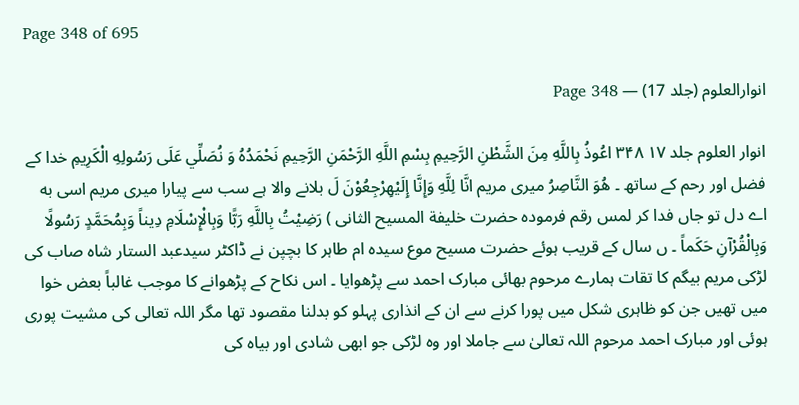Page 348 of 695

انوارالعلوم (جلد 17) — Page 348

انوار العلوم جلد ۱۷ ۳۴۸ اعُوذُ بِاللَّهِ مِنَ الشَّطْنِ الرَّحِيمِ بِسْمِ اللَّهِ الرَّحْمَنِ الرَّحِيمِ نَحْمَدُهُ وَ نُصَلِّي عَلَى رَسُولِهِ الْكَرِيمِ خدا کے فضل اور رحم کے ساتھ ۔ هُوَ النَّاصِرُ میری مریم انَّا لِلَّهِ وَإِنَّا إِلَيْهِرْجِعُوْنَ لَ بلانے والا ہے سب سے پیارا میری مریم اسی به اے دل تو جاں فدا کر لمس رقم فرمودہ حضرت خلیفة المسیح الثانی ) رَضِيْتُ بِاللَّهِ رَبًّا وَبِالْإِسْلَامِ دِيناً وَبِمُحَمَّدٍ رَسُولًا وَبِالْقُرْآنِ حَكَماً ۔ ں سال کے قریب ہوئے حضرت مسیح موع سیدہ ام طاہر کا بچپن نے ڈاکٹر سیدعبد الستار شاہ صاب کی لڑکی مریم بیگم کا تقات ہمارے مرحوم بھائی مبارک احمد سے پڑھوایا ۔ اس نکاح کے پڑھوانے کا موجب غالباً بعض خوا میں تھیں جن کو ظاہری شکل میں پورا کرنے سے ان کے انذاری پہلو کو بدلنا مقصود تھا مگر اللہ تعالی کی مشیت پوری ہوئی اور مبارک احمد مرحوم اللہ تعالیٰ سے جاملا اور وہ لڑکی جو ابھی شادی اور بیاہ کی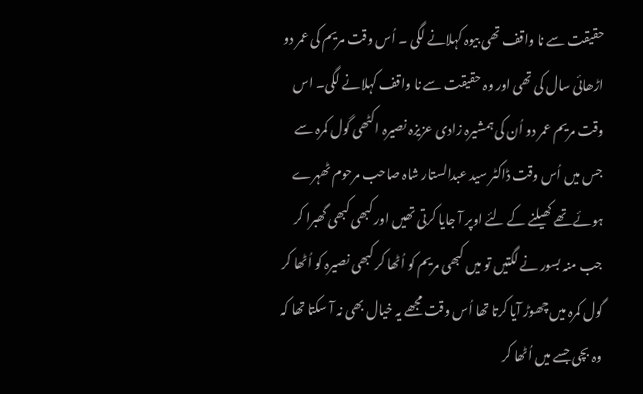حقیقت سے نا واقف تھی بیوہ کہلانے لگی ۔ اُس وقت مریم کی عمر دو اڑھائی سال کی تھی اور وہ حقیقت سے نا واقف کہلانے لگی۔ اس وقت مریم عمر دو اُن کی ہمشیرہ زادی عزیزہ نصیرہ اکٹھی گول کمرہ سے جس میں اُس وقت ڈاکٹر سید عبدالستار شاہ صاحب مرحوم ٹھہرے ہوئے تھے کھیلنے کے لئے اوپر آ جایا کرتی تھیں اور کبھی کبھی گھبرا کر جب منہ بسور نے لگتیں تو میں کبھی مریم کو اُٹھا کر کبھی نصیرہ کو اُٹھا کر گول کمرہ میں چھوڑ آیا کرتا تھا اُس وقت مجھے یہ خیال بھی نہ آ سکتا تھا کہ وہ بچی جسے میں اُٹھا کر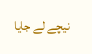نیچے لے جایا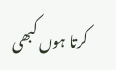کرتا ہوں کبھی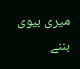میری بیوی بننے